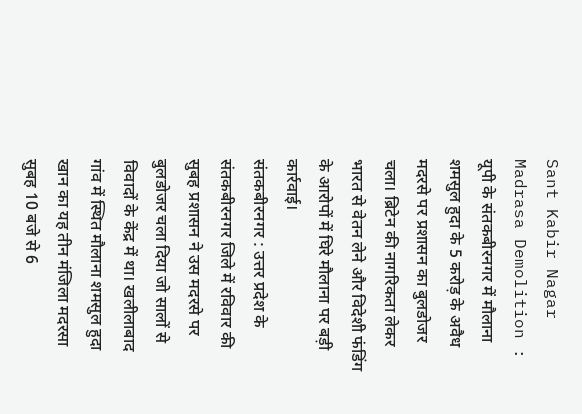Sant Kabir Nagar Madrasa Demolition : यूपी के संतकबीरनगर में मौलाना शमसुल हुदा के 5 करोड़ के अवैध मदरसे पर प्रशासन का बुलडोजर चला। ब्रिटेन की नागरिकता लेकर भारत से वेतन लेने और विदेशी फंडिंग के आरोपों में घिरे मौलाना पर बड़ी कार्रवाई।
संतकबीरनगर : उत्तर प्रदेश के संतकबीरनगर जिले में रविवार की सुबह प्रशासन ने उस मदरसे पर बुलडोजर चला दिया जो सालों से विवादों के केंद्र में था। खलीलाबाद गांव में स्थित मौलाना शमसुल हुदा खान का यह तीन मंजिला मदरसा सुबह 10 बजे से 6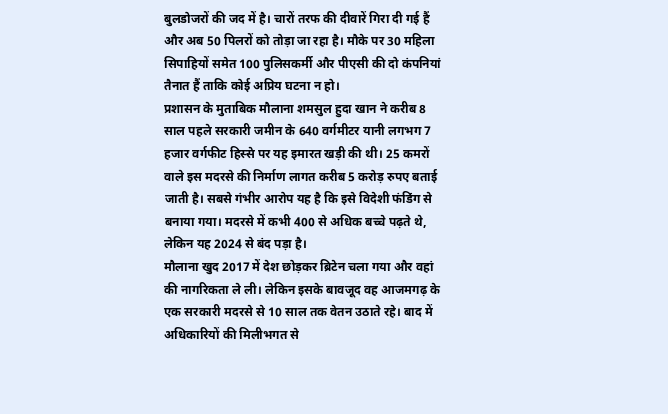बुलडोजरों की जद में है। चारों तरफ की दीवारें गिरा दी गई हैं और अब 50 पिलरों को तोड़ा जा रहा है। मौके पर 30 महिला सिपाहियों समेत 100 पुलिसकर्मी और पीएसी की दो कंपनियां तैनात हैं ताकि कोई अप्रिय घटना न हो।
प्रशासन के मुताबिक मौलाना शमसुल हुदा खान ने करीब 8 साल पहले सरकारी जमीन के 640 वर्गमीटर यानी लगभग 7 हजार वर्गफीट हिस्से पर यह इमारत खड़ी की थी। 25 कमरों वाले इस मदरसे की निर्माण लागत करीब 5 करोड़ रुपए बताई जाती है। सबसे गंभीर आरोप यह है कि इसे विदेशी फंडिंग से बनाया गया। मदरसे में कभी 400 से अधिक बच्चे पढ़ते थे, लेकिन यह 2024 से बंद पड़ा है।
मौलाना खुद 2017 में देश छोड़कर ब्रिटेन चला गया और वहां की नागरिकता ले ली। लेकिन इसके बावजूद वह आजमगढ़ के एक सरकारी मदरसे से 10 साल तक वेतन उठाते रहे। बाद में अधिकारियों की मिलीभगत से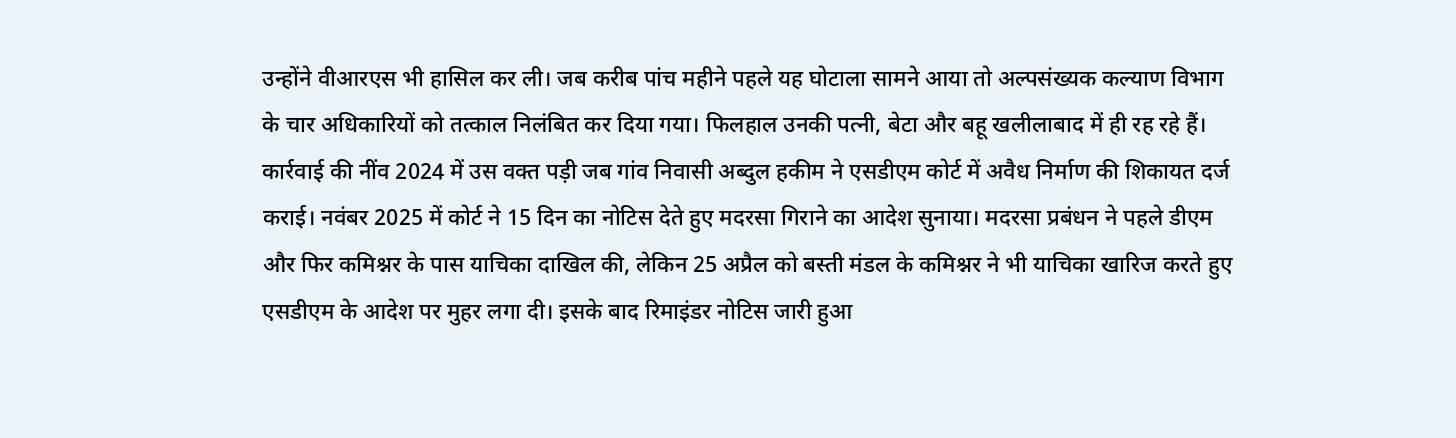उन्होंने वीआरएस भी हासिल कर ली। जब करीब पांच महीने पहले यह घोटाला सामने आया तो अल्पसंख्यक कल्याण विभाग के चार अधिकारियों को तत्काल निलंबित कर दिया गया। फिलहाल उनकी पत्नी, बेटा और बहू खलीलाबाद में ही रह रहे हैं।
कार्रवाई की नींव 2024 में उस वक्त पड़ी जब गांव निवासी अब्दुल हकीम ने एसडीएम कोर्ट में अवैध निर्माण की शिकायत दर्ज कराई। नवंबर 2025 में कोर्ट ने 15 दिन का नोटिस देते हुए मदरसा गिराने का आदेश सुनाया। मदरसा प्रबंधन ने पहले डीएम और फिर कमिश्नर के पास याचिका दाखिल की, लेकिन 25 अप्रैल को बस्ती मंडल के कमिश्नर ने भी याचिका खारिज करते हुए एसडीएम के आदेश पर मुहर लगा दी। इसके बाद रिमाइंडर नोटिस जारी हुआ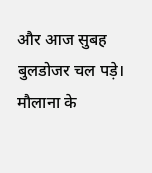और आज सुबह बुलडोजर चल पड़े।
मौलाना के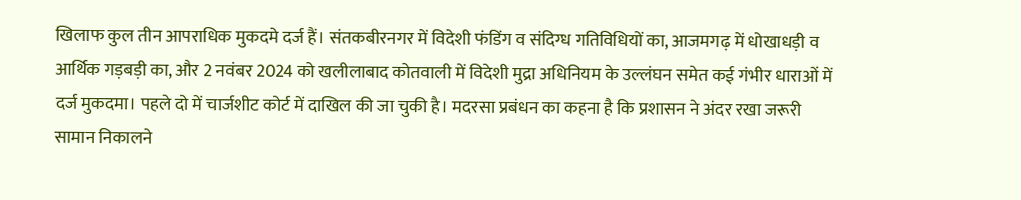खिलाफ कुल तीन आपराधिक मुकदमे दर्ज हैं। संतकबीरनगर में विदेशी फंडिंग व संदिग्ध गतिविधियों का, आजमगढ़ में धोखाधड़ी व आर्थिक गड़बड़ी का, और 2 नवंबर 2024 को खलीलाबाद कोतवाली में विदेशी मुद्रा अधिनियम के उल्लंघन समेत कई गंभीर धाराओं में दर्ज मुकदमा। पहले दो में चार्जशीट कोर्ट में दाखिल की जा चुकी है। मदरसा प्रबंधन का कहना है कि प्रशासन ने अंदर रखा जरूरी सामान निकालने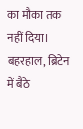का मौका तक नहीं दिया। बहरहाल, ब्रिटेन में बैठे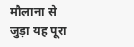मौलाना से जुड़ा यह पूरा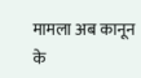मामला अब कानून के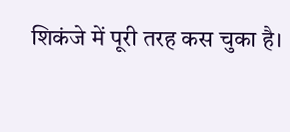शिकंजे में पूरी तरह कस चुका है।